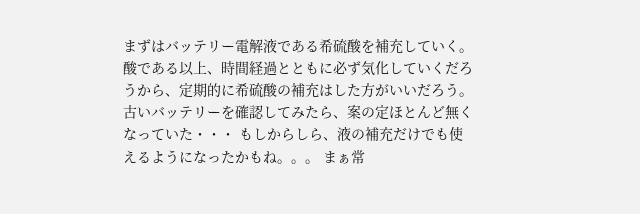まずはバッテリー電解液である希硫酸を補充していく。
酸である以上、時間経過とともに必ず気化していくだろうから、定期的に希硫酸の補充はした方がいいだろう。古いバッテリーを確認してみたら、案の定ほとんど無くなっていた・・・ もしからしら、液の補充だけでも使えるようになったかもね。。。 まぁ常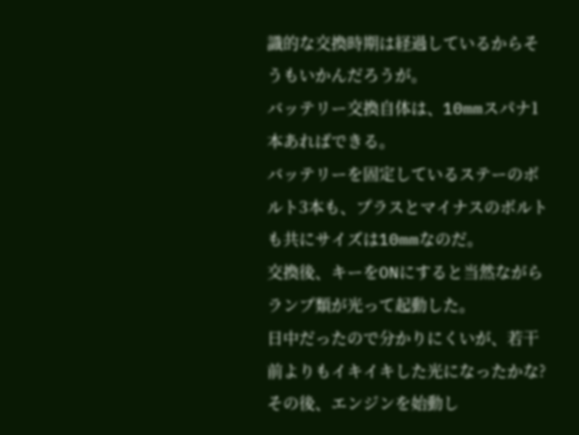識的な交換時期は経過しているからそうもいかんだろうが。
バッテリー交換自体は、10mmスパナ1本あればできる。
バッテリーを固定しているステーのボルト3本も、プラスとマイナスのボルトも共にサイズは10mmなのだ。
交換後、キーをONにすると当然ながらランプ類が光って起動した。
日中だったので分かりにくいが、若干前よりもイキイキした光になったかな?
その後、エンジンを始動し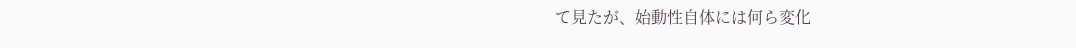て見たが、始動性自体には何ら変化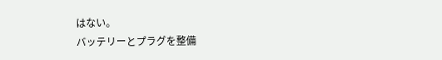はない。
バッテリーとプラグを整備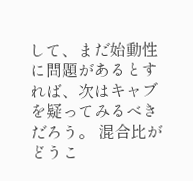して、まだ始動性に問題があるとすれば、次はキャブを疑ってみるべきだろう。 混合比がどうこ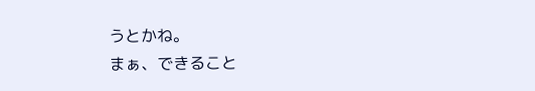うとかね。
まぁ、できること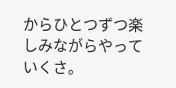からひとつずつ楽しみながらやっていくさ。